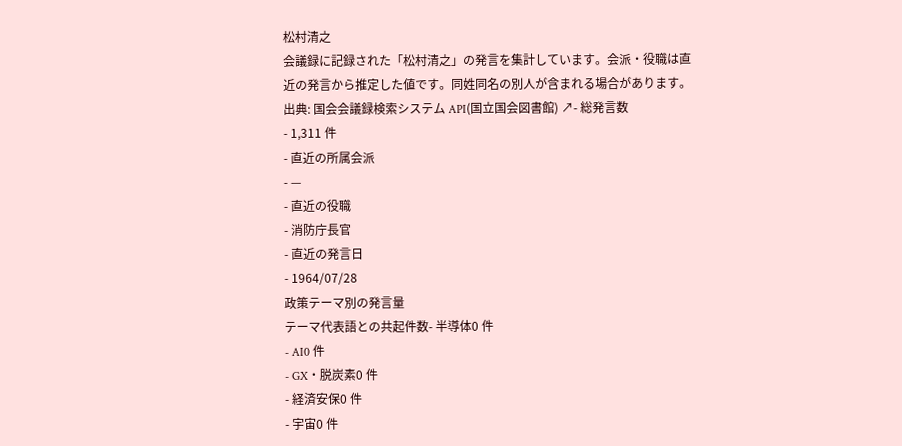松村清之
会議録に記録された「松村清之」の発言を集計しています。会派・役職は直近の発言から推定した値です。同姓同名の別人が含まれる場合があります。
出典: 国会会議録検索システム API(国立国会図書館) ↗- 総発言数
- 1,311 件
- 直近の所属会派
- —
- 直近の役職
- 消防庁長官
- 直近の発言日
- 1964/07/28
政策テーマ別の発言量
テーマ代表語との共起件数- 半導体0 件
- AI0 件
- GX・脱炭素0 件
- 経済安保0 件
- 宇宙0 件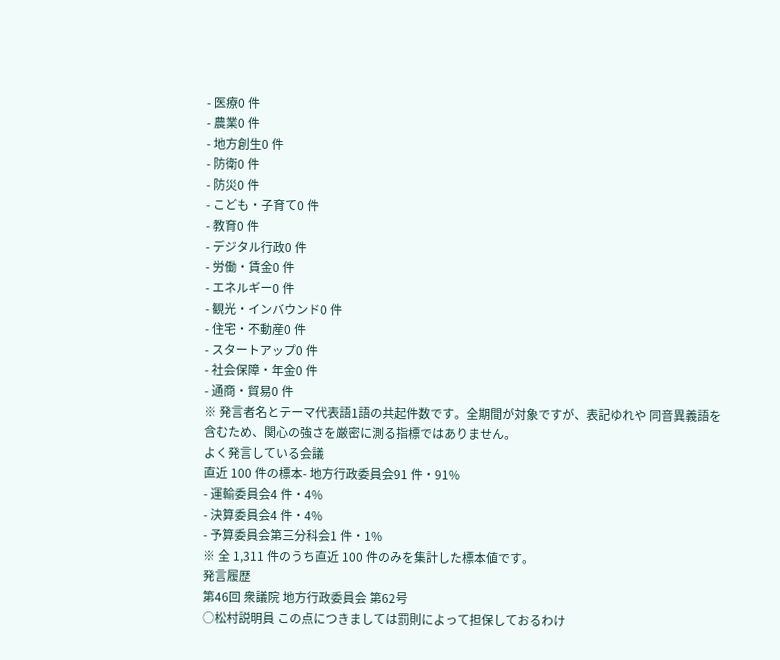- 医療0 件
- 農業0 件
- 地方創生0 件
- 防衛0 件
- 防災0 件
- こども・子育て0 件
- 教育0 件
- デジタル行政0 件
- 労働・賃金0 件
- エネルギー0 件
- 観光・インバウンド0 件
- 住宅・不動産0 件
- スタートアップ0 件
- 社会保障・年金0 件
- 通商・貿易0 件
※ 発言者名とテーマ代表語1語の共起件数です。全期間が対象ですが、表記ゆれや 同音異義語を含むため、関心の強さを厳密に測る指標ではありません。
よく発言している会議
直近 100 件の標本- 地方行政委員会91 件・91%
- 運輸委員会4 件・4%
- 決算委員会4 件・4%
- 予算委員会第三分科会1 件・1%
※ 全 1,311 件のうち直近 100 件のみを集計した標本値です。
発言履歴
第46回 衆議院 地方行政委員会 第62号
○松村説明員 この点につきましては罰則によって担保しておるわけ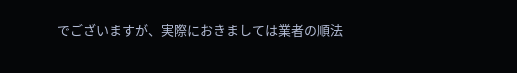でございますが、実際におきましては業者の順法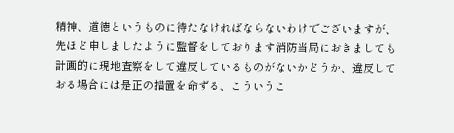精神、道徳というものに待たなければならないわけでございますが、先ほど申しましたように監督をしております消防当局におきましても計画的に現地査察をして違反しているものがないかどうか、違反しておる場合には是正の措置を命ずる、こういうこ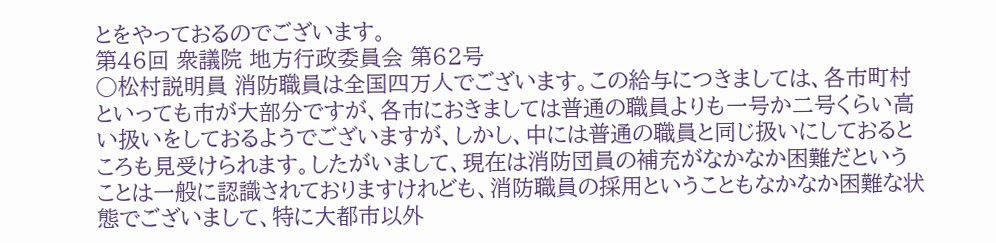とをやっておるのでございます。
第46回 衆議院 地方行政委員会 第62号
○松村説明員 消防職員は全国四万人でございます。この給与につきましては、各市町村といっても市が大部分ですが、各市におきましては普通の職員よりも一号か二号くらい高い扱いをしておるようでございますが、しかし、中には普通の職員と同じ扱いにしておるところも見受けられます。したがいまして、現在は消防団員の補充がなかなか困難だということは一般に認識されておりますけれども、消防職員の採用ということもなかなか困難な状態でございまして、特に大都市以外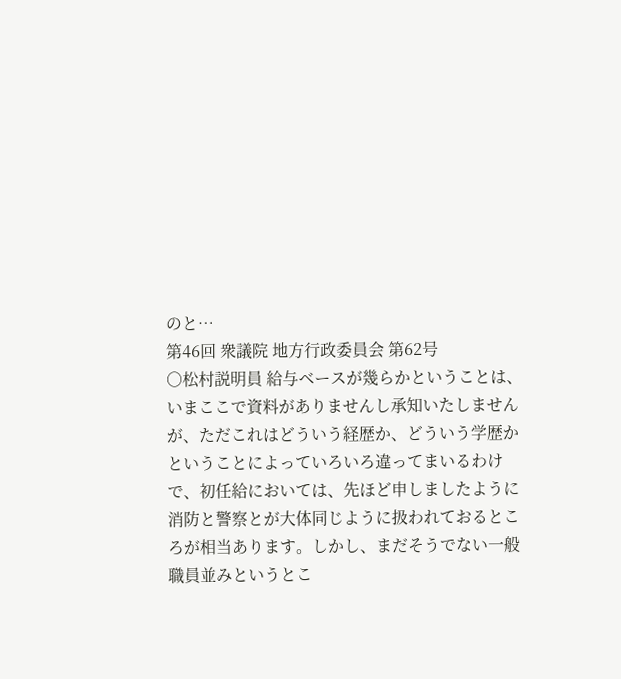のと…
第46回 衆議院 地方行政委員会 第62号
○松村説明員 給与ベースが幾らかということは、いまここで資料がありませんし承知いたしませんが、ただこれはどういう経歴か、どういう学歴かということによっていろいろ違ってまいるわけで、初任給においては、先ほど申しましたように消防と警察とが大体同じように扱われておるところが相当あります。しかし、まだそうでない一般職員並みというとこ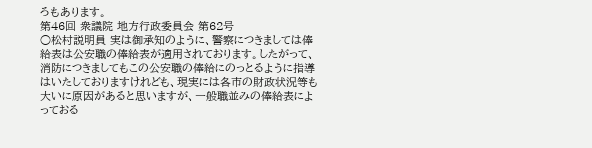ろもあります。
第46回 衆議院 地方行政委員会 第62号
○松村説明員 実は御承知のように、警察につきましては俸給表は公安職の俸給表が適用されております。したがって、消防につきましてもこの公安職の俸給にのっとるように指導はいたしておりますけれども、現実には各市の財政状況等も大いに原因があると思いますが、一般職並みの俸給表によっておる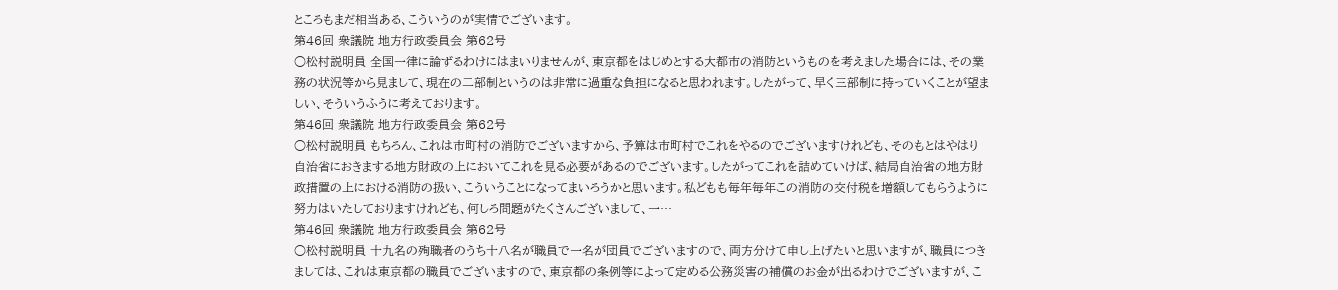ところもまだ相当ある、こういうのが実情でございます。
第46回 衆議院 地方行政委員会 第62号
○松村説明員 全国一律に論ずるわけにはまいりませんが、東京都をはじめとする大都市の消防というものを考えました場合には、その業務の状況等から見まして、現在の二部制というのは非常に過重な負担になると思われます。したがって、早く三部制に持っていくことが望ましい、そういうふうに考えております。
第46回 衆議院 地方行政委員会 第62号
○松村説明員 もちろん、これは市町村の消防でございますから、予算は市町村でこれをやるのでございますけれども、そのもとはやはり自治省におきまする地方財政の上においてこれを見る必要があるのでございます。したがってこれを詰めていけば、結局自治省の地方財政措置の上における消防の扱い、こういうことになってまいろうかと思います。私どもも毎年毎年この消防の交付税を増額してもらうように努力はいたしておりますけれども、何しろ問題がたくさんございまして、一…
第46回 衆議院 地方行政委員会 第62号
○松村説明員 十九名の殉職者のうち十八名が職員で一名が団員でございますので、両方分けて申し上げたいと思いますが、職員につきましては、これは東京都の職員でございますので、東京都の条例等によって定める公務災害の補償のお金が出るわけでございますが、こ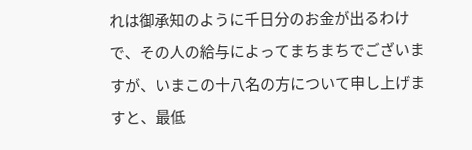れは御承知のように千日分のお金が出るわけで、その人の給与によってまちまちでございますが、いまこの十八名の方について申し上げますと、最低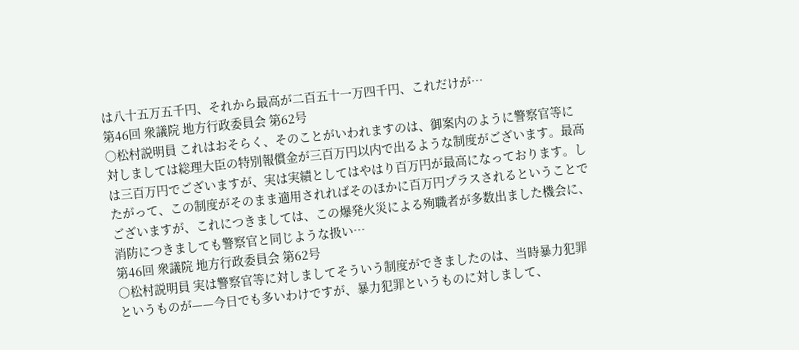は八十五万五千円、それから最高が二百五十一万四千円、これだけが…
第46回 衆議院 地方行政委員会 第62号
○松村説明員 これはおそらく、そのことがいわれますのは、御案内のように警察官等に対しましては総理大臣の特別報償金が三百万円以内で出るような制度がございます。最高は三百万円でございますが、実は実績としてはやはり百万円が最高になっております。したがって、この制度がそのまま適用されればそのほかに百万円プラスされるということでございますが、これにつきましては、この爆発火災による殉職者が多数出ました機会に、消防につきましても警察官と同じような扱い…
第46回 衆議院 地方行政委員会 第62号
○松村説明員 実は警察官等に対しましてそういう制度ができましたのは、当時暴力犯罪というものが——今日でも多いわけですが、暴力犯罪というものに対しまして、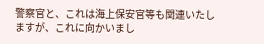警察官と、これは海上保安官等も関連いたしますが、これに向かいまし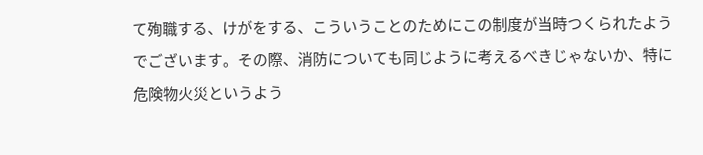て殉職する、けがをする、こういうことのためにこの制度が当時つくられたようでございます。その際、消防についても同じように考えるべきじゃないか、特に危険物火災というよう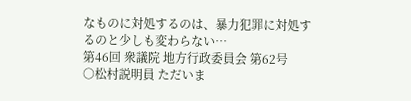なものに対処するのは、暴力犯罪に対処するのと少しも変わらない…
第46回 衆議院 地方行政委員会 第62号
○松村説明員 ただいま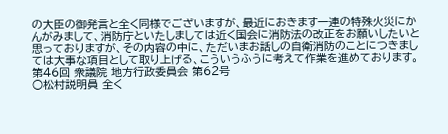の大臣の御発言と全く同様でございますが、最近におきます一連の特殊火災にかんがみまして、消防庁といたしましては近く国会に消防法の改正をお願いしたいと思っておりますが、その内容の中に、ただいまお話しの自衛消防のことにつきましては大事な項目として取り上げる、こういうふうに考えて作業を進めております。
第46回 衆議院 地方行政委員会 第62号
○松村説明員 全く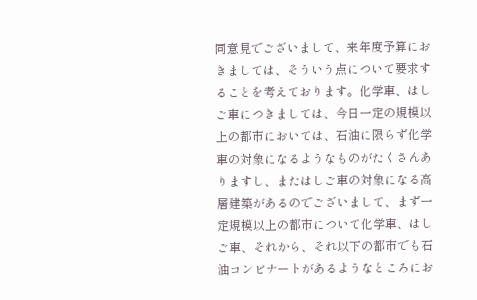同意見でございまして、来年度予算におきましては、そういう点について要求することを考えております。化学車、はしご車につきましては、今日一定の規模以上の都市においては、石油に限らず化学車の対象になるようなものがたくさんありますし、またはしご車の対象になる高層建築があるのでございまして、まず一定規模以上の都市について化学車、はしご車、それから、それ以下の都市でも石油コンビナートがあるようなところにお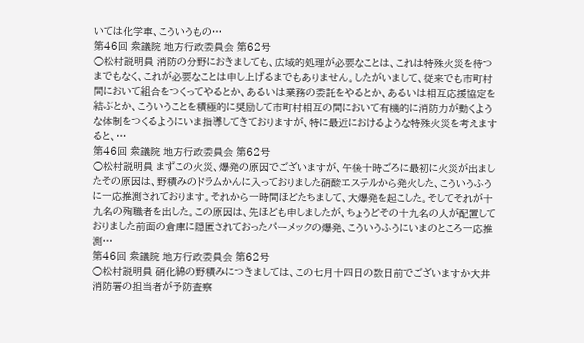いては化学車、こういうもの…
第46回 衆議院 地方行政委員会 第62号
○松村説明員 消防の分野におきましても、広域的処理が必要なことは、これは特殊火災を待つまでもなく、これが必要なことは申し上げるまでもありません。したがいまして、従来でも市町村間において組合をつくってやるとか、あるいは業務の委託をやるとか、あるいは相互応援協定を結ぶとか、こういうことを積極的に奨励して市町村相互の間において有機的に消防力が動くような体制をつくるようにいま指導してきておりますが、特に最近におけるような特殊火災を考えますると、…
第46回 衆議院 地方行政委員会 第62号
○松村説明員 まずこの火災、爆発の原因でございますが、午後十時ごろに最初に火災が出ましたその原因は、野積みのドラムかんに入っておりました硝酸エステルから発火した、こういうふうに一応推測されております。それから一時間ほどたちまして、大爆発を起こした。そしてそれが十九名の殉職者を出した。この原因は、先ほども申しましたが、ちょうどその十九名の人が配置しておりました前面の倉庫に隠匿されておったパーメックの爆発、こういうふうにいまのところ一応推測…
第46回 衆議院 地方行政委員会 第62号
○松村説明員 硝化綿の野積みにつきましては、この七月十四日の数日前でございますか大井消防署の担当者が予防査察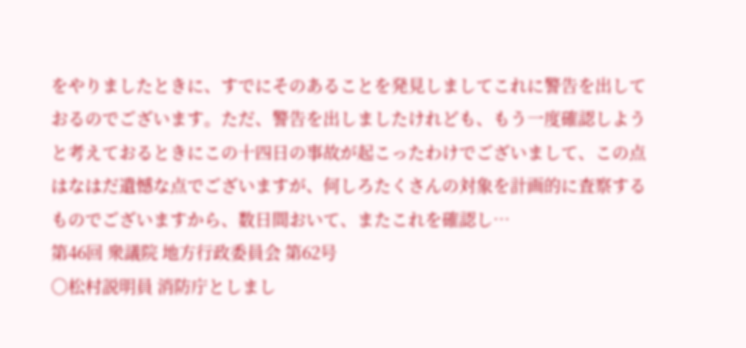をやりましたときに、すでにそのあることを発見しましてこれに警告を出しておるのでございます。ただ、警告を出しましたけれども、もう一度確認しようと考えておるときにこの十四日の事故が起こったわけでございまして、この点はなはだ遺憾な点でございますが、何しろたくさんの対象を計画的に査察するものでございますから、数日間おいて、またこれを確認し…
第46回 衆議院 地方行政委員会 第62号
○松村説明員 消防庁としまし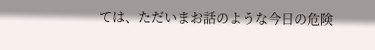ては、ただいまお話のような今日の危険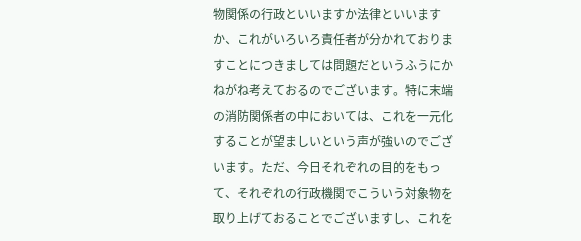物関係の行政といいますか法律といいますか、これがいろいろ責任者が分かれておりますことにつきましては問題だというふうにかねがね考えておるのでございます。特に末端の消防関係者の中においては、これを一元化することが望ましいという声が強いのでございます。ただ、今日それぞれの目的をもって、それぞれの行政機関でこういう対象物を取り上げておることでございますし、これを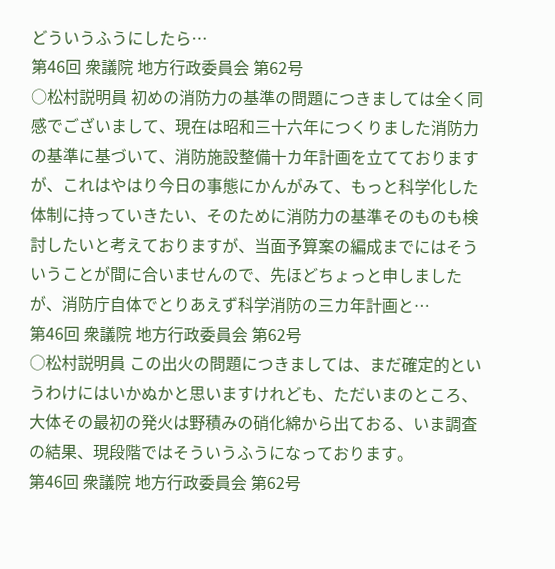どういうふうにしたら…
第46回 衆議院 地方行政委員会 第62号
○松村説明員 初めの消防力の基準の問題につきましては全く同感でございまして、現在は昭和三十六年につくりました消防力の基準に基づいて、消防施設整備十カ年計画を立てておりますが、これはやはり今日の事態にかんがみて、もっと科学化した体制に持っていきたい、そのために消防力の基準そのものも検討したいと考えておりますが、当面予算案の編成までにはそういうことが間に合いませんので、先ほどちょっと申しましたが、消防庁自体でとりあえず科学消防の三カ年計画と…
第46回 衆議院 地方行政委員会 第62号
○松村説明員 この出火の問題につきましては、まだ確定的というわけにはいかぬかと思いますけれども、ただいまのところ、大体その最初の発火は野積みの硝化綿から出ておる、いま調査の結果、現段階ではそういうふうになっております。
第46回 衆議院 地方行政委員会 第62号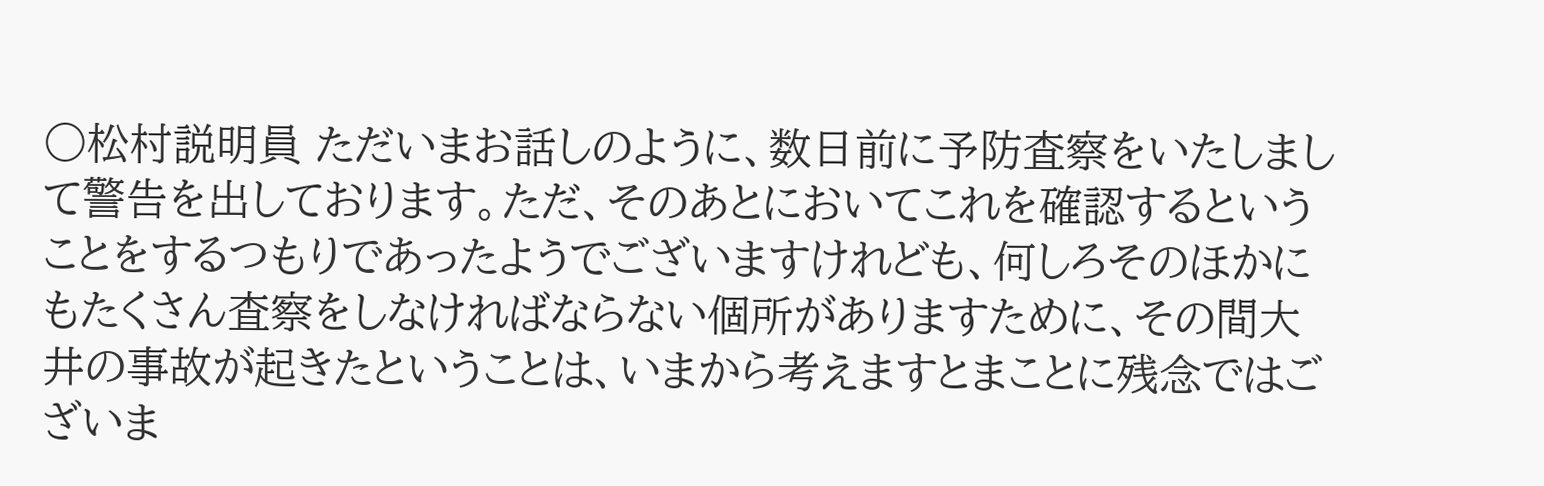○松村説明員 ただいまお話しのように、数日前に予防査察をいたしまして警告を出しております。ただ、そのあとにおいてこれを確認するということをするつもりであったようでございますけれども、何しろそのほかにもたくさん査察をしなければならない個所がありますために、その間大井の事故が起きたということは、いまから考えますとまことに残念ではございま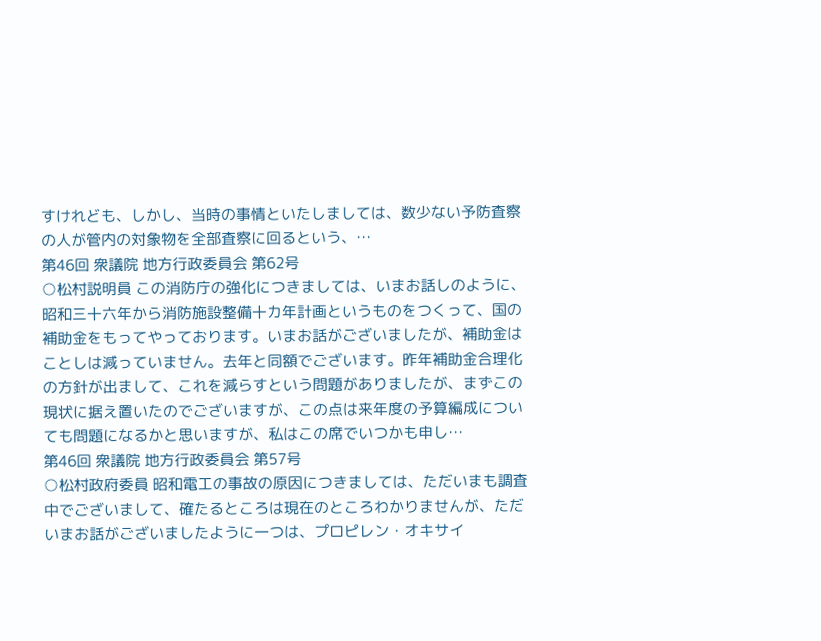すけれども、しかし、当時の事情といたしましては、数少ない予防査察の人が管内の対象物を全部査察に回るという、…
第46回 衆議院 地方行政委員会 第62号
○松村説明員 この消防庁の強化につきましては、いまお話しのように、昭和三十六年から消防施設整備十カ年計画というものをつくって、国の補助金をもってやっております。いまお話がございましたが、補助金はことしは減っていません。去年と同額でございます。昨年補助金合理化の方針が出まして、これを減らすという問題がありましたが、まずこの現状に据え置いたのでございますが、この点は来年度の予算編成についても問題になるかと思いますが、私はこの席でいつかも申し…
第46回 衆議院 地方行政委員会 第57号
○松村政府委員 昭和電工の事故の原因につきましては、ただいまも調査中でございまして、確たるところは現在のところわかりませんが、ただいまお話がございましたように一つは、プロピレン・オキサイ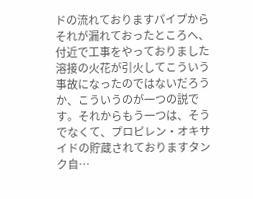ドの流れておりますパイプからそれが漏れておったところへ、付近で工事をやっておりました溶接の火花が引火してこういう事故になったのではないだろうか、こういうのが一つの説です。それからもう一つは、そうでなくて、プロピレン・オキサイドの貯蔵されておりますタンク自…